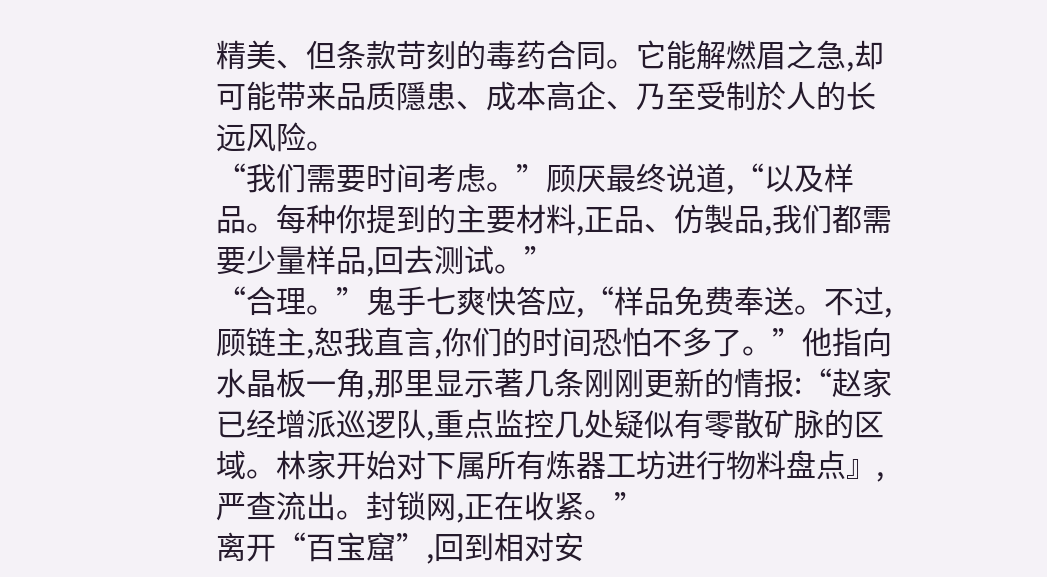精美、但条款苛刻的毒药合同。它能解燃眉之急,却可能带来品质隱患、成本高企、乃至受制於人的长远风险。
“我们需要时间考虑。”顾厌最终说道,“以及样品。每种你提到的主要材料,正品、仿製品,我们都需要少量样品,回去测试。”
“合理。”鬼手七爽快答应,“样品免费奉送。不过,顾链主,恕我直言,你们的时间恐怕不多了。”他指向水晶板一角,那里显示著几条刚刚更新的情报:“赵家已经增派巡逻队,重点监控几处疑似有零散矿脉的区域。林家开始对下属所有炼器工坊进行物料盘点』,严查流出。封锁网,正在收紧。”
离开“百宝窟”,回到相对安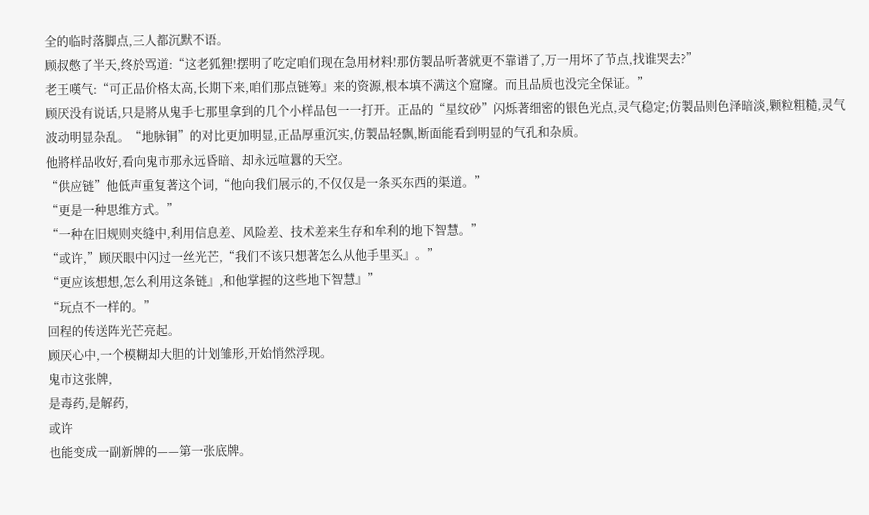全的临时落脚点,三人都沉默不语。
顾叔憋了半天,终於骂道:“这老狐狸!摆明了吃定咱们现在急用材料!那仿製品听著就更不靠谱了,万一用坏了节点,找谁哭去?”
老王嘆气:“可正品价格太高,长期下来,咱们那点链筹』来的资源,根本填不满这个窟窿。而且品质也没完全保证。”
顾厌没有说话,只是將从鬼手七那里拿到的几个小样品包一一打开。正品的“星纹砂”闪烁著细密的银色光点,灵气稳定;仿製品则色泽暗淡,颗粒粗糙,灵气波动明显杂乱。“地脉铜”的对比更加明显,正品厚重沉实,仿製品轻飘,断面能看到明显的气孔和杂质。
他將样品收好,看向鬼市那永远昏暗、却永远喧囂的天空。
“供应链”他低声重复著这个词,“他向我们展示的,不仅仅是一条买东西的渠道。”
“更是一种思维方式。”
“一种在旧规则夹缝中,利用信息差、风险差、技术差来生存和牟利的地下智慧。”
“或许,”顾厌眼中闪过一丝光芒,“我们不该只想著怎么从他手里买』。”
“更应该想想,怎么利用这条链』,和他掌握的这些地下智慧』”
“玩点不一样的。”
回程的传送阵光芒亮起。
顾厌心中,一个模糊却大胆的计划雏形,开始悄然浮现。
鬼市这张牌,
是毒药,是解药,
或许
也能变成一副新牌的——第一张底牌。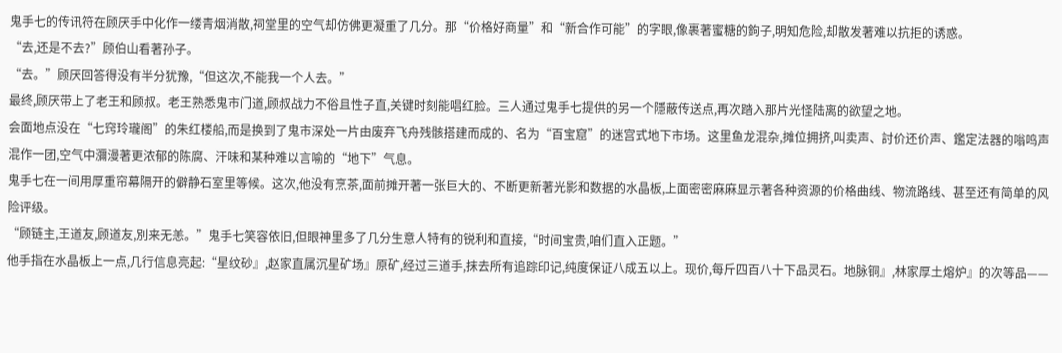鬼手七的传讯符在顾厌手中化作一缕青烟消散,祠堂里的空气却仿佛更凝重了几分。那“价格好商量”和“新合作可能”的字眼,像裹著蜜糖的鉤子,明知危险,却散发著难以抗拒的诱惑。
“去,还是不去?”顾伯山看著孙子。
“去。”顾厌回答得没有半分犹豫,“但这次,不能我一个人去。”
最终,顾厌带上了老王和顾叔。老王熟悉鬼市门道,顾叔战力不俗且性子直,关键时刻能唱红脸。三人通过鬼手七提供的另一个隱蔽传送点,再次踏入那片光怪陆离的欲望之地。
会面地点没在“七窍玲瓏阁”的朱红楼船,而是换到了鬼市深处一片由废弃飞舟残骸搭建而成的、名为“百宝窟”的迷宫式地下市场。这里鱼龙混杂,摊位拥挤,叫卖声、討价还价声、鑑定法器的嗡鸣声混作一团,空气中瀰漫著更浓郁的陈腐、汗味和某种难以言喻的“地下”气息。
鬼手七在一间用厚重帘幕隔开的僻静石室里等候。这次,他没有烹茶,面前摊开著一张巨大的、不断更新著光影和数据的水晶板,上面密密麻麻显示著各种资源的价格曲线、物流路线、甚至还有简单的风险评级。
“顾链主,王道友,顾道友,別来无恙。”鬼手七笑容依旧,但眼神里多了几分生意人特有的锐利和直接,“时间宝贵,咱们直入正题。”
他手指在水晶板上一点,几行信息亮起:“星纹砂』,赵家直属沉星矿场』原矿,经过三道手,抹去所有追踪印记,纯度保证八成五以上。现价,每斤四百八十下品灵石。地脉铜』,林家厚土熔炉』的次等品——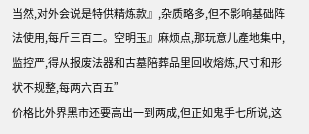当然,对外会说是特供精炼款』,杂质略多,但不影响基础阵法使用,每斤三百二。空明玉』麻烦点,那玩意儿產地集中,监控严,得从报废法器和古墓陪葬品里回收熔炼,尺寸和形状不规整,每两六百五”
价格比外界黑市还要高出一到两成,但正如鬼手七所说,这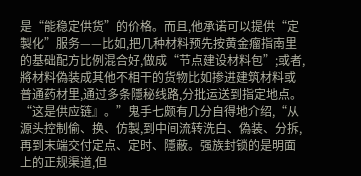是“能稳定供货”的价格。而且,他承诺可以提供“定製化”服务——比如,把几种材料预先按黄金瘤指南里的基础配方比例混合好,做成“节点建设材料包”;或者,將材料偽装成其他不相干的货物比如掺进建筑材料或普通药材里,通过多条隱秘线路,分批运送到指定地点。
“这是供应链』。”鬼手七颇有几分自得地介绍,“从源头控制偷、换、仿製,到中间流转洗白、偽装、分拆,再到末端交付定点、定时、隱蔽。强族封锁的是明面上的正规渠道,但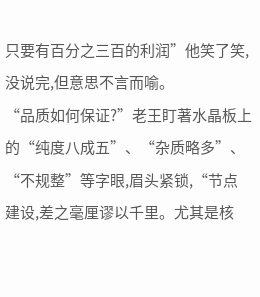只要有百分之三百的利润”他笑了笑,没说完,但意思不言而喻。
“品质如何保证?”老王盯著水晶板上的“纯度八成五”、“杂质略多”、“不规整”等字眼,眉头紧锁,“节点建设,差之毫厘谬以千里。尤其是核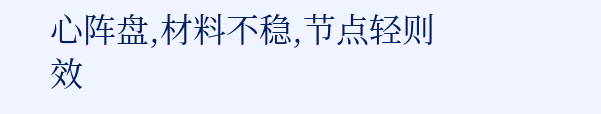心阵盘,材料不稳,节点轻则效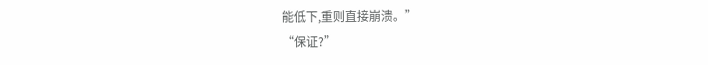能低下,重则直接崩溃。”
“保证?”